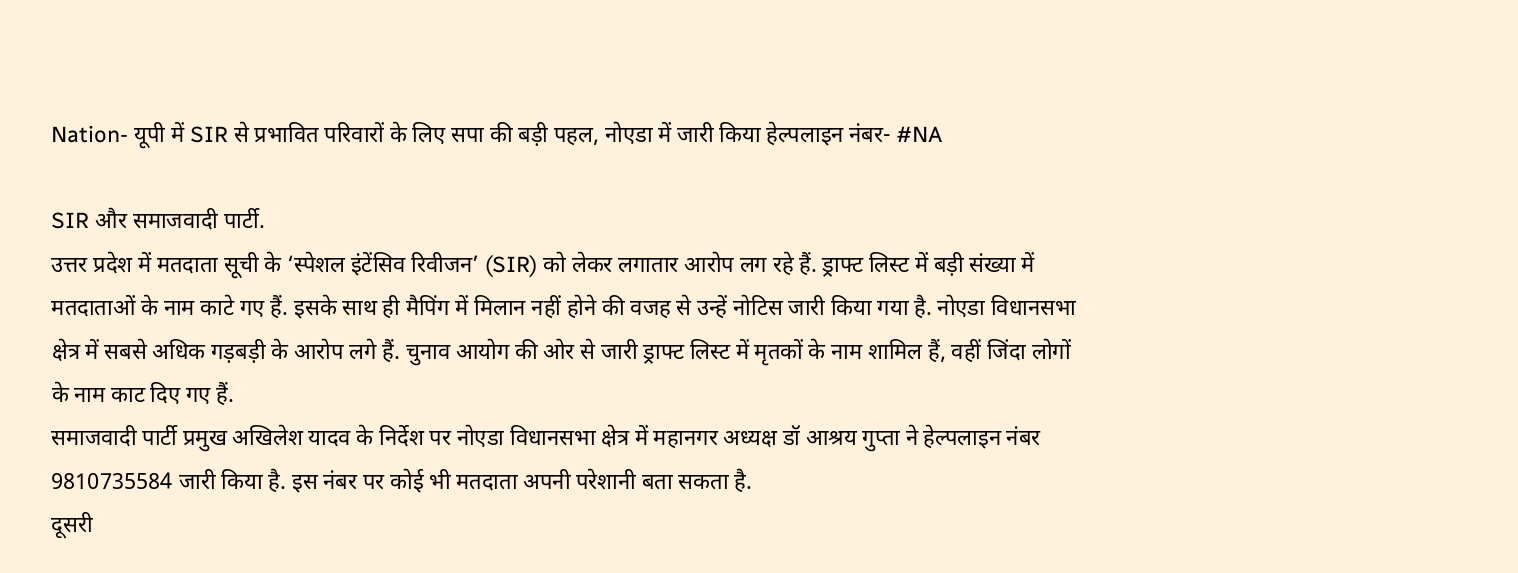Nation- यूपी में SIR से प्रभावित परिवारों के लिए सपा की बड़ी पहल, नोएडा में जारी किया हेल्पलाइन नंबर- #NA

SIR और समाजवादी पार्टी.
उत्तर प्रदेश में मतदाता सूची के ‘स्पेशल इंटेंसिव रिवीजन’ (SIR) को लेकर लगातार आरोप लग रहे हैं. ड्राफ्ट लिस्ट में बड़ी संख्या में मतदाताओं के नाम काटे गए हैं. इसके साथ ही मैपिंग में मिलान नहीं होने की वजह से उन्हें नोटिस जारी किया गया है. नोएडा विधानसभा क्षेत्र में सबसे अधिक गड़बड़ी के आरोप लगे हैं. चुनाव आयोग की ओर से जारी ड्राफ्ट लिस्ट में मृतकों के नाम शामिल हैं, वहीं जिंदा लोगों के नाम काट दिए गए हैं.
समाजवादी पार्टी प्रमुख अखिलेश यादव के निर्देश पर नोएडा विधानसभा क्षेत्र में महानगर अध्यक्ष डॉ आश्रय गुप्ता ने हेल्पलाइन नंबर 9810735584 जारी किया है. इस नंबर पर कोई भी मतदाता अपनी परेशानी बता सकता है.
दूसरी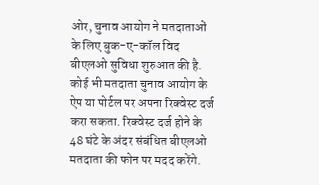ओर, चुनाव आयोग ने मतदाताओं के लिए बुक-ए-कॉल विद बीएलओ सुविधा शुरुआत की है. कोई भी मतदाता चुनाव आयोग के ऐप या पोर्टल पर अपना रिक्वेस्ट दर्ज करा सकता. रिक्वेस्ट दर्ज होने के 48 घंटे के अंदर संबंधित बीएलओ मतदाता की फोन पर मदद करेंगे.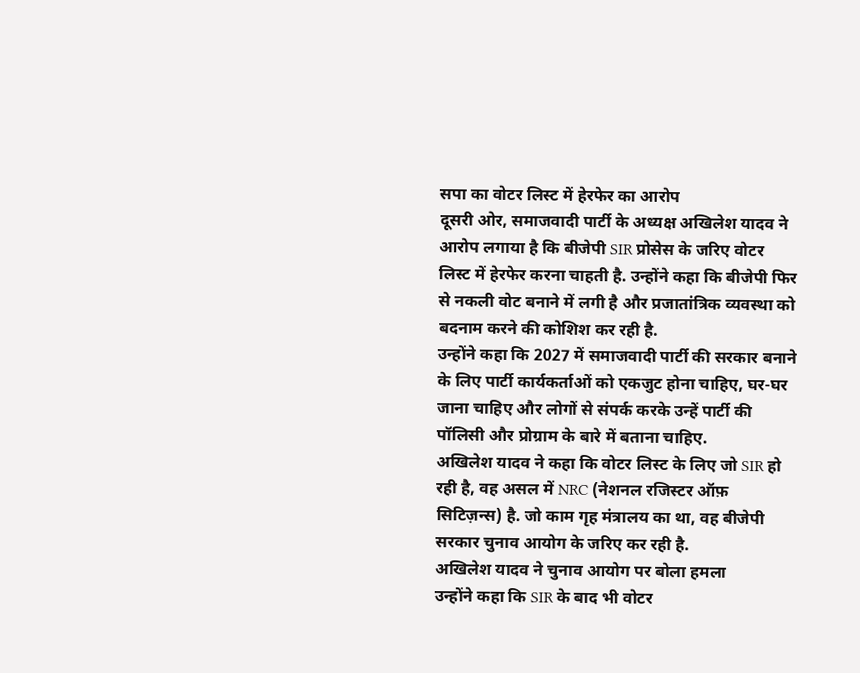सपा का वोटर लिस्ट में हेरफेर का आरोप
दूसरी ओर, समाजवादी पार्टी के अध्यक्ष अखिलेश यादव ने आरोप लगाया है कि बीजेपी SIR प्रोसेस के जरिए वोटर लिस्ट में हेरफेर करना चाहती है. उन्होंने कहा कि बीजेपी फिर से नकली वोट बनाने में लगी है और प्रजातांत्रिक व्यवस्था को बदनाम करने की कोशिश कर रही है.
उन्होंने कहा कि 2027 में समाजवादी पार्टी की सरकार बनाने के लिए पार्टी कार्यकर्ताओं को एकजुट होना चाहिए, घर-घर जाना चाहिए और लोगों से संपर्क करके उन्हें पार्टी की पॉलिसी और प्रोग्राम के बारे में बताना चाहिए.
अखिलेश यादव ने कहा कि वोटर लिस्ट के लिए जो SIR हो रही है, वह असल में NRC (नेशनल रजिस्टर ऑफ़ सिटिज़न्स) है. जो काम गृह मंत्रालय का था, वह बीजेपी सरकार चुनाव आयोग के जरिए कर रही है.
अखिलेश यादव ने चुनाव आयोग पर बोला हमला
उन्होंने कहा कि SIR के बाद भी वोटर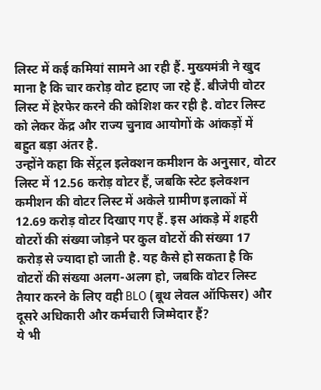लिस्ट में कई कमियां सामने आ रही हैं. मुख्यमंत्री ने खुद माना है कि चार करोड़ वोट हटाए जा रहे हैं. बीजेपी वोटर लिस्ट में हेरफेर करने की कोशिश कर रही है. वोटर लिस्ट को लेकर केंद्र और राज्य चुनाव आयोगों के आंकड़ों में बहुत बड़ा अंतर है.
उन्होंने कहा कि सेंट्रल इलेक्शन कमीशन के अनुसार, वोटर लिस्ट में 12.56 करोड़ वोटर हैं, जबकि स्टेट इलेक्शन कमीशन की वोटर लिस्ट में अकेले ग्रामीण इलाकों में 12.69 करोड़ वोटर दिखाए गए हैं. इस आंकड़े में शहरी वोटरों की संख्या जोड़ने पर कुल वोटरों की संख्या 17 करोड़ से ज्यादा हो जाती है. यह कैसे हो सकता है कि वोटरों की संख्या अलग-अलग हो, जबकि वोटर लिस्ट तैयार करने के लिए वही BLO (बूथ लेवल ऑफिसर) और दूसरे अधिकारी और कर्मचारी जिम्मेदार हैं?
ये भी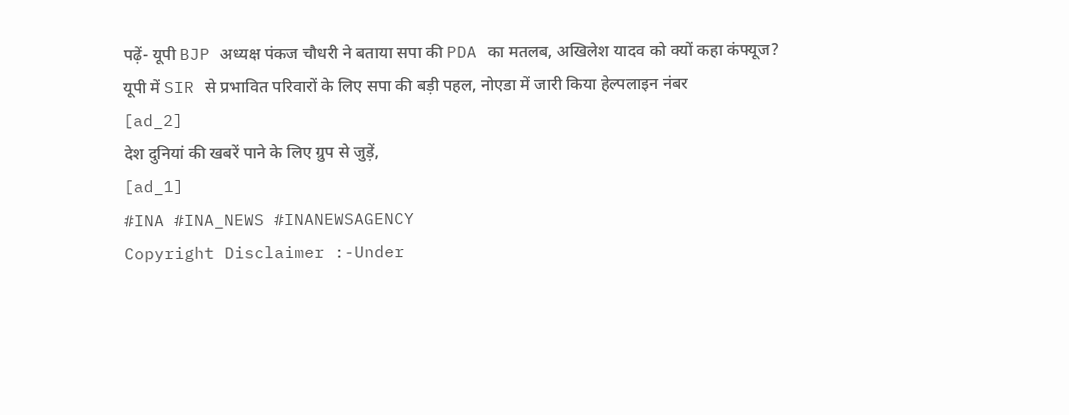पढ़ें- यूपी BJP अध्यक्ष पंकज चौधरी ने बताया सपा की PDA का मतलब, अखिलेश यादव को क्यों कहा कंफ्यूज?
यूपी में SIR से प्रभावित परिवारों के लिए सपा की बड़ी पहल, नोएडा में जारी किया हेल्पलाइन नंबर
[ad_2]
देश दुनियां की खबरें पाने के लिए ग्रुप से जुड़ें,
[ad_1]
#INA #INA_NEWS #INANEWSAGENCY
Copyright Disclaimer :-Under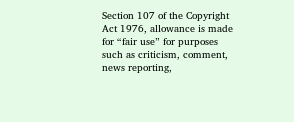Section 107 of the Copyright Act 1976, allowance is made for “fair use” for purposes such as criticism, comment, news reporting,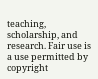teaching, scholarship, and research. Fair use is a use permitted by copyright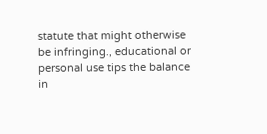statute that might otherwise be infringing., educational or personal use tips the balance in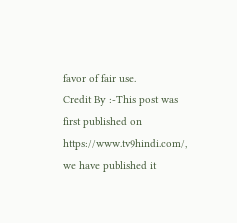favor of fair use.
Credit By :-This post was first published on https://www.tv9hindi.com/, we have published it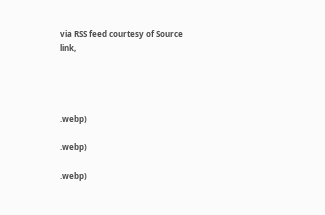via RSS feed courtesy of Source link,




.webp)

.webp)

.webp)